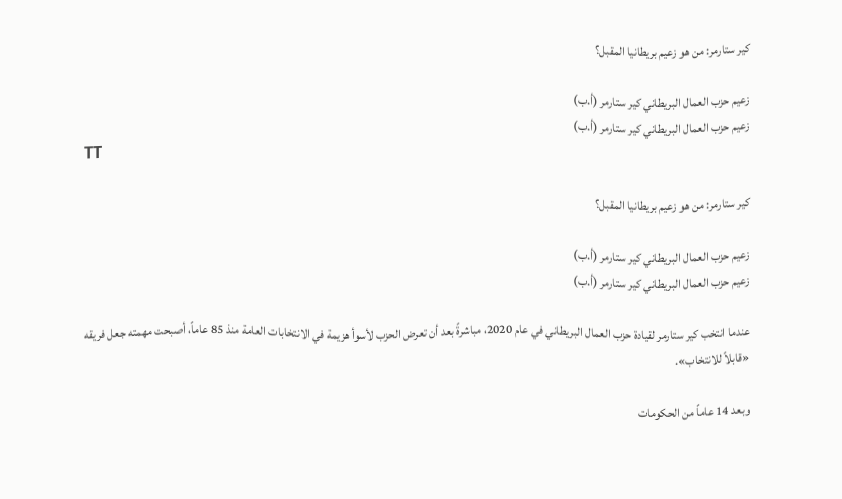كير ستارمر: من هو زعيم بريطانيا المقبل؟

زعيم حزب العمال البريطاني كير ستارمر (أ.ب)
زعيم حزب العمال البريطاني كير ستارمر (أ.ب)
TT

كير ستارمر: من هو زعيم بريطانيا المقبل؟

زعيم حزب العمال البريطاني كير ستارمر (أ.ب)
زعيم حزب العمال البريطاني كير ستارمر (أ.ب)

عندما انتخب كير ستارمر لقيادة حزب العمال البريطاني في عام 2020، مباشرةً بعد أن تعرض الحزب لأسوأ هزيمة في الانتخابات العامة منذ 85 عاماً، أصبحت مهمته جعل فريقه «قابلاً للانتخاب».

وبعد 14 عاماً من الحكومات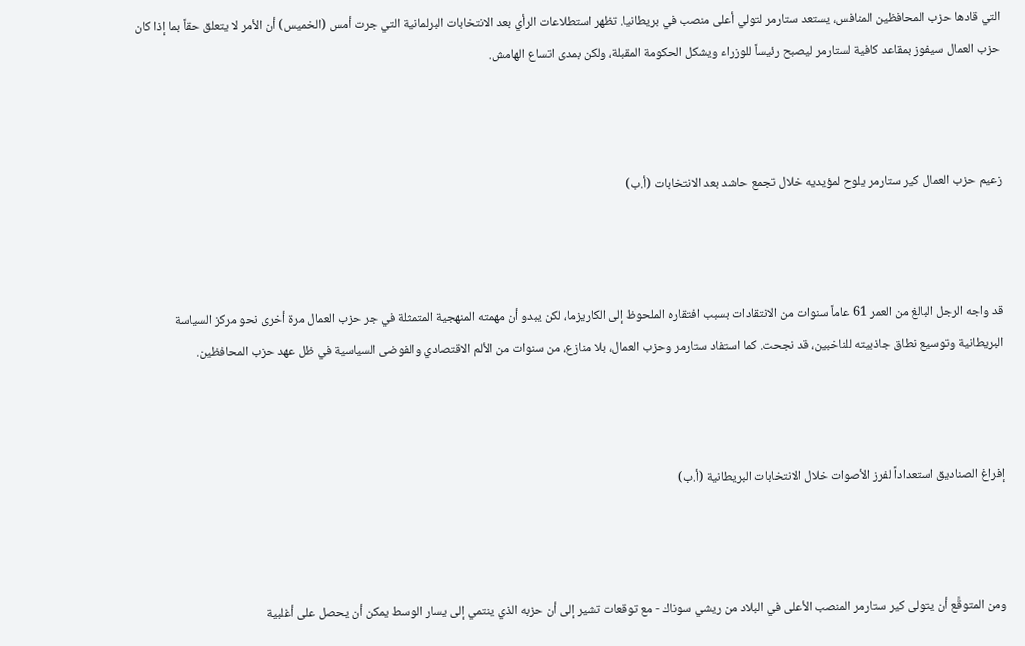التي قادها حزب المحافظين المنافس، يستعد ستارمر لتولي أعلى منصب في بريطانيا. تظهر استطلاعات الرأي بعد الانتخابات البرلمانية التي جرت أمس (الخميس) أن الأمر لا يتعلق حقاً بما إذا كان حزب العمال سيفوز بمقاعد كافية لستارمر ليصبح رئيساً للوزراء ويشكل الحكومة المقبلة، ولكن بمدى اتساع الهامش.



زعيم حزب العمال كير ستارمر يلوح لمؤيديه خلال تجمع حاشد بعد الانتخابات (أ.ب)



قد واجه الرجل البالغ من العمر 61 عاماً سنوات من الانتقادات بسبب افتقاره الملحوظ إلى الكاريزما، لكن يبدو أن مهمته المنهجية المتمثلة في جر حزب العمال مرة أخرى نحو مركز السياسة البريطانية وتوسيع نطاق جاذبيته للناخبين، قد نجحت. كما استفاد ستارمر وحزب العمال، بلا منازع، من سنوات من الألم الاقتصادي والفوضى السياسية في ظل عهد حزب المحافظين.



إفراغ الصناديق استعداداً لفرز الأصوات خلال الانتخابات البريطانية (أ.ب)



ومن المتوقَّع أن يتولى كير ستارمر المنصب الأعلى في البلاد من ريشي سوناك - مع توقعات تشير إلى أن حزبه الذي ينتمي إلى يسار الوسط يمكن أن يحصل على أغلبية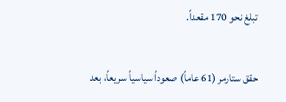تبلغ نحو 170 مقعداً.

حقق ستارمر (61 عاماً) صعوداً سياسياً سريعاً، بعد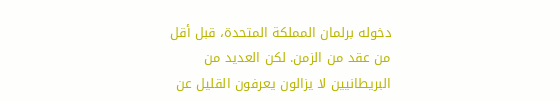دخوله برلمان المملكة المتحدة، قبل أقل من عقد من الزمن. لكن العديد من البريطانيين لا يزالون يعرفون القليل عن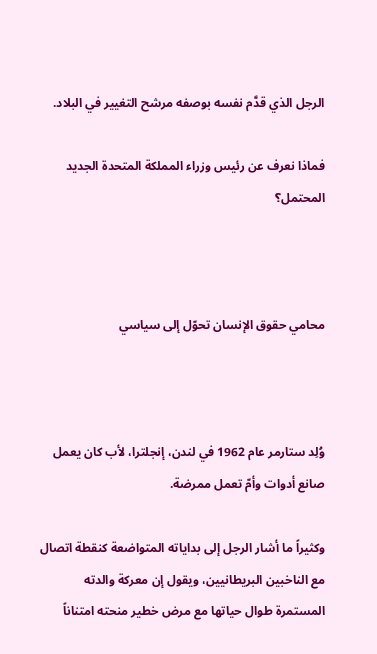الرجل الذي قدَّم نفسه بوصفه مرشح التغيير في البلاد.

فماذا نعرف عن رئيس وزراء المملكة المتحدة الجديد المحتمل؟



محامي حقوق الإنسان تحوّل إلى سياسي



وُلِد ستارمر عام 1962 في لندن، إنجلترا، لأب كان يعمل صانع أدوات وأمّ تعمل ممرضة.

وكثيراً ما أشار الرجل إلى بداياته المتواضعة كنقطة اتصال مع الناخبين البريطانيين، ويقول إن معركة والدته المستمرة طوال حياتها مع مرض خطير منحته امتناناً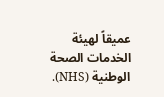عميقاً لهيئة الخدمات الصحة الوطنية (NHS).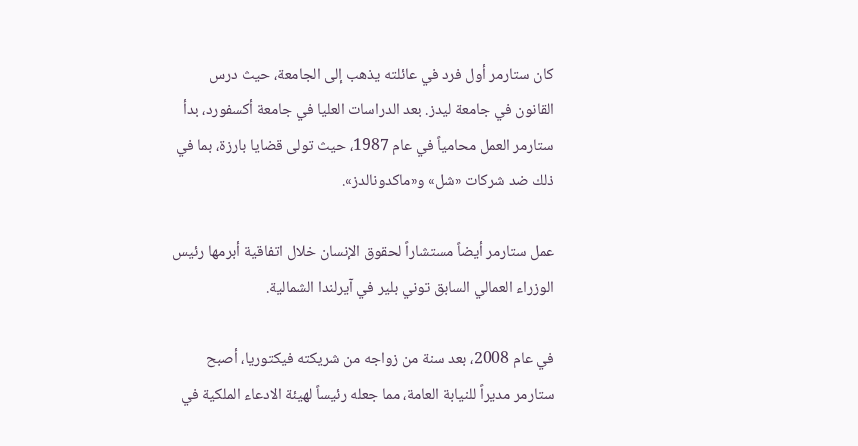كان ستارمر أول فرد في عائلته يذهب إلى الجامعة، حيث درس القانون في جامعة ليدز. بعد الدراسات العليا في جامعة أكسفورد، بدأ ستارمر العمل محامياً في عام 1987، حيث تولى قضايا بارزة، بما في ذلك ضد شركات «شل» و«ماكدونالدز».

عمل ستارمر أيضاً مستشاراً لحقوق الإنسان خلال اتفاقية أبرمها رئيس الوزراء العمالي السابق توني بلير في آيرلندا الشمالية.

في عام 2008، بعد سنة من زواجه من شريكته فيكتوريا، أصبح ستارمر مديراً للنيابة العامة، مما جعله رئيساً لهيئة الادعاء الملكية في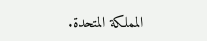المملكة المتحدة.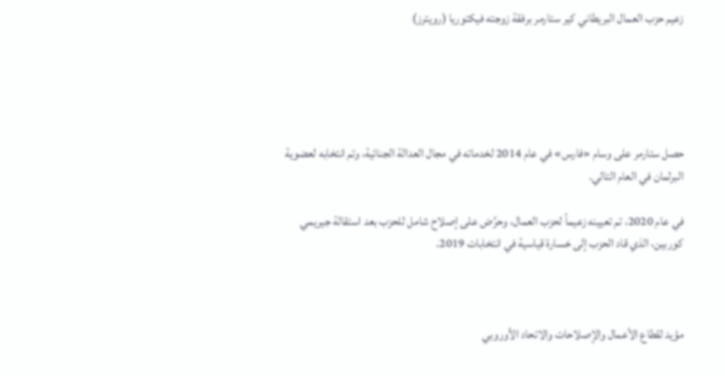زعيم حزب العمال البريطاني كير ستارمر برفقة زوجته فيكتوريا (رويترز)





حصل ستارمر على وسام «فارس» في عام 2014 لخدماته في مجال العدالة الجنائية، وتم انتخابه لعضوية البرلمان في العام التالي.

في عام 2020، تم تعيينه زعيماً لحزب العمال، وحرَّض على إصلاح شامل للحزب بعد استقالة جيريمي كوربين، الذي قاد الحزب إلى خسارة قياسية في انتخابات 2019.



مؤيد لقطاع الأعمال والإصلاحات والاتحاد الأوروبي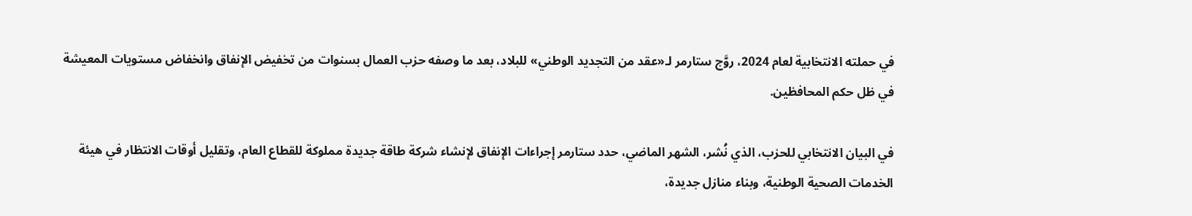في حملته الانتخابية لعام 2024، روَّج ستارمر لـ«عقد من التجديد الوطني» للبلاد، بعد ما وصفه حزب العمال بسنوات من تخفيض الإنفاق وانخفاض مستويات المعيشة في ظل حكم المحافظين.

في البيان الانتخابي للحزب، الذي نُشر، الشهر الماضي، حدد ستارمر إجراءات الإنفاق لإنشاء شركة طاقة جديدة مملوكة للقطاع العام، وتقليل أوقات الانتظار في هيئة الخدمات الصحية الوطنية، وبناء منازل جديدة،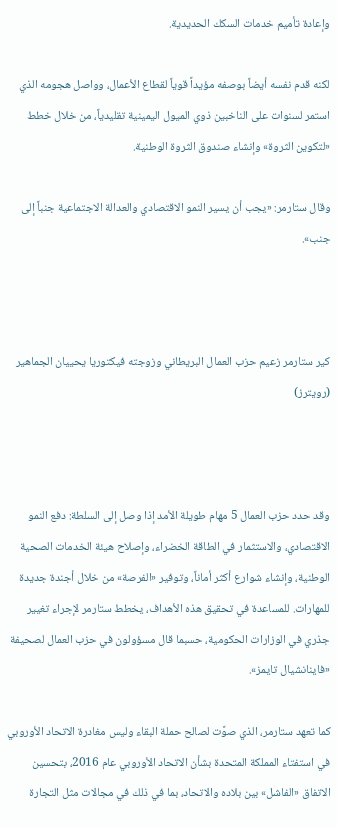وإعادة تأميم خدمات السكك الحديدية.

لكنه قدم نفسه أيضاً بوصفه مؤيداً قوياً لقطاع الأعمال، وواصل هجومه الذي استمر لسنوات على الناخبين ذوي الميول اليمينية تقليدياً، من خلال خطط «لتكوين الثروة» وإنشاء صندوق الثروة الوطنية.

وقال ستارمر: «يجب أن يسير النمو الاقتصادي والعدالة الاجتماعية جنباً إلى جنب».



كير ستارمر زعيم حزب العمال البريطاني وزوجته فيكتوريا يحييان الجماهير (رويترز)



وقد حدد حزب العمال 5 مهام طويلة الأمد إذا وصل إلى السلطة: دفع النمو الاقتصادي، والاستثمار في الطاقة الخضراء، وإصلاح هيئة الخدمات الصحية الوطنية، وإنشاء شوارع أكثر أماناً، وتوفير «الفرصة» من خلال أجندة جديدة للمهارات. للمساعدة في تحقيق هذه الأهداف، يخطط ستارمر لإجراء تغيير جذري في الوزارات الحكومية، حسبما قال مسؤولون في حزب العمال لصحيفة «فاينانشيال تايمز».

كما تعهد ستارمر، الذي صوَّت لصالح حملة البقاء وليس مغادرة الاتحاد الأوروبي في استفتاء المملكة المتحدة بشأن الاتحاد الأوروبي عام 2016، بتحسين الاتفاق «الفاشل» بين بلاده والاتحاد، بما في ذلك في مجالات مثل التجارة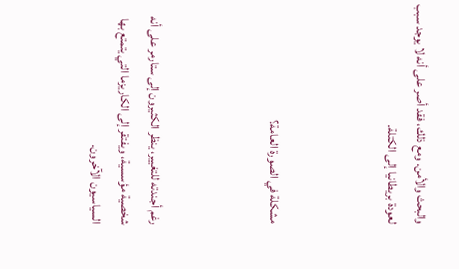والبحث والأمن. ومع ذلك، فقد أصر على أنه لا يوجد سبب لعودة بريطانيا إلى الكتلة.



مشكلة في الصورة العامة؟



رغم أجندته للتغيير، ينظر الكثيرون إلى ستارمر على أنه شخصية مؤسسية، ويفتقر إلى الكاريزما التي يتمتع بها السياسيون الآخرون.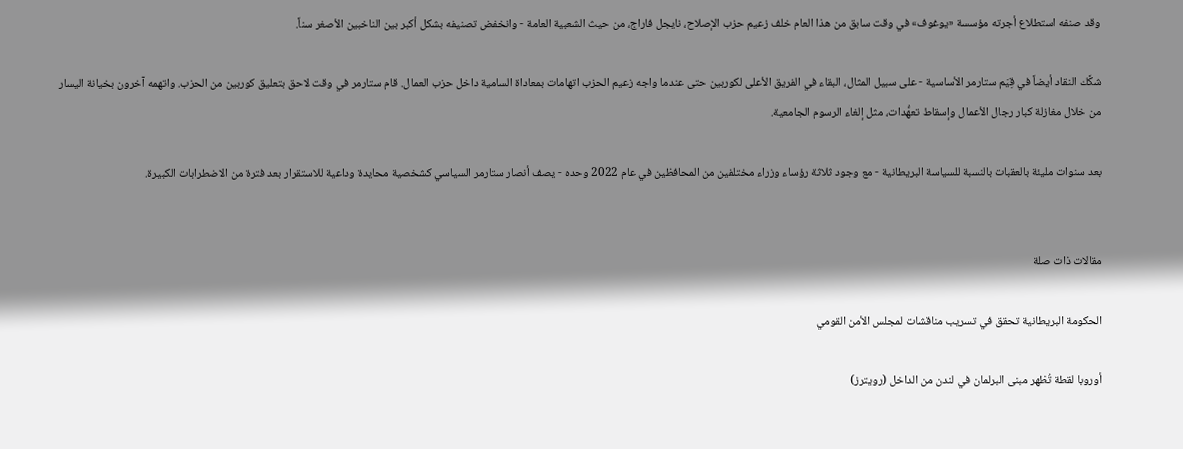وقد صنفه استطلاع أجرته مؤسسة «يوغوف» في وقت سابق من هذا العام خلف زعيم حزب الإصلاح، نايجل فاراج، من حيث الشعبية العامة - وانخفض تصنيفه بشكل أكبر بين الناخبين الأصغر سناً.

شكَّك النقاد أيضاً في قِيَم ستارمر الأساسية - على سبيل المثال، البقاء في الفريق الأعلى لكوربين حتى عندما واجه زعيم الحزب اتهامات بمعاداة السامية داخل حزب العمال. قام ستارمر في وقت لاحق بتعليق كوربين من الحزب. واتهمه آخرون بخيانة اليسار من خلال مغازلة كبار رجال الأعمال وإسقاط تعهُّدات، مثل إلغاء الرسوم الجامعية.

بعد سنوات مليئة بالعقبات بالنسبة للسياسة البريطانية - مع وجود ثلاثة رؤساء وزراء مختلفين من المحافظين في عام 2022 وحده - يصف أنصار ستارمر السياسي كشخصية محايدة وداعية للاستقرار بعد فترة من الاضطرابات الكبيرة.


مقالات ذات صلة

الحكومة البريطانية تحقق في تسريب مناقشات لمجلس الأمن القومي

أوروبا لقطة تُظهر مبنى البرلمان في لندن من الداخل (رويترز)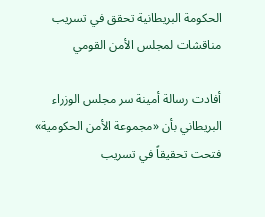الحكومة البريطانية تحقق في تسريب مناقشات لمجلس الأمن القومي

أفادت رسالة أمينة سر مجلس الوزراء البريطاني بأن «مجموعة الأمن الحكومية» فتحت تحقيقاً في تسريب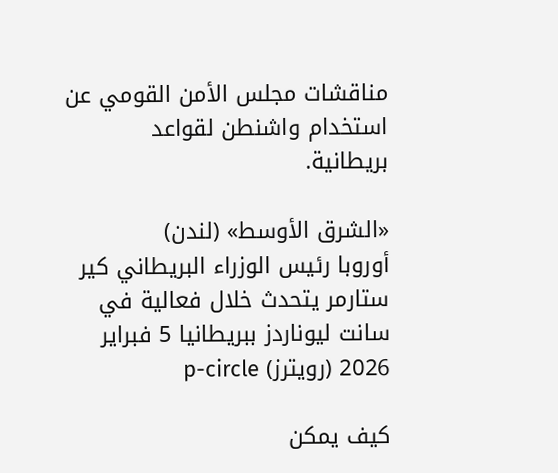مناقشات مجلس الأمن القومي عن استخدام واشنطن لقواعد بريطانية.

«الشرق الأوسط» (لندن)
أوروبا رئيس الوزراء البريطاني كير ستارمر يتحدث خلال فعالية في سانت ليوناردز ببريطانيا 5 فبراير 2026 (رويترز) p-circle

كيف يمكن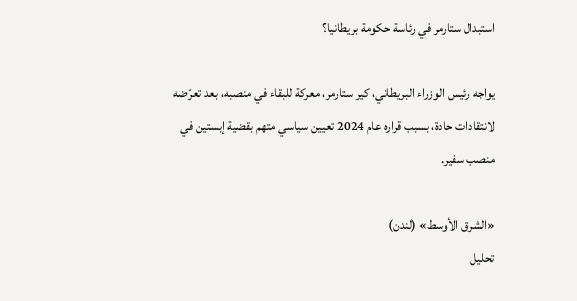استبدال ستارمر في رئاسة حكومة بريطانيا؟

يواجه رئيس الوزراء البريطاني، كير ستارمر، معركة للبقاء في منصبه، بعد تعرّضه لانتقادات حادة، بسبب قراره عام 2024 تعيين سياسي متهم بقضية إبستين في منصب سفير.

«الشرق الأوسط» (لندن)
تحليل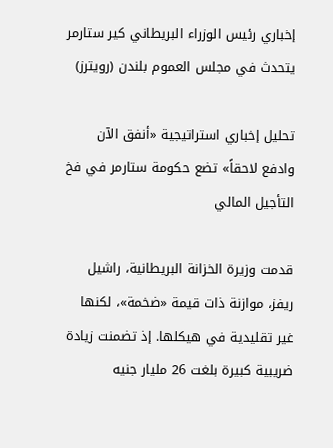إخباري رئيس الوزراء البريطاني كير ستارمر يتحدث في مجلس العموم بلندن (رويترز)

تحليل إخباري استراتيجية «أنفق الآن وادفع لاحقاً» تضع حكومة ستارمر في فخ التأجيل المالي

قدمت وزيرة الخزانة البريطانية، راشيل ريفز، موازنة ذات قيمة «ضخمة»، لكنها غير تقليدية في هيكلها. إذ تضمنت زيادة ضريبية كبيرة بلغت 26 مليار جنيه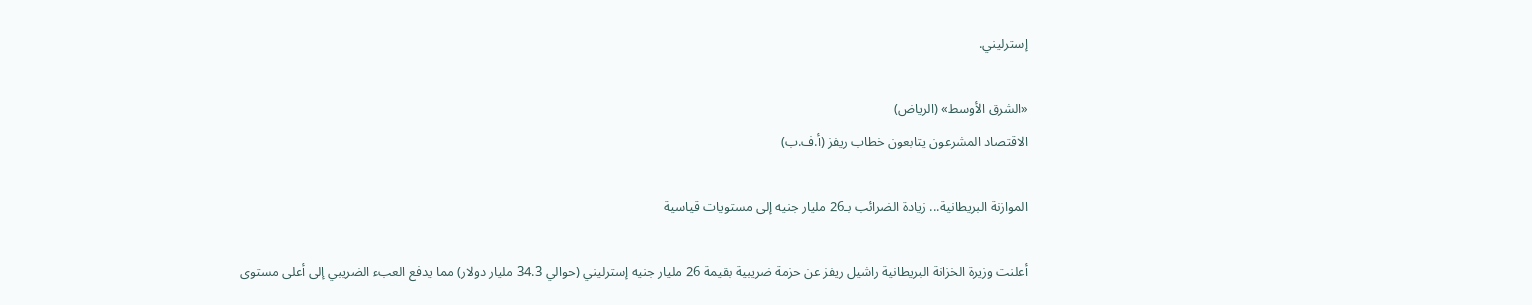إسترليني.

«الشرق الأوسط» (الرياض)
الاقتصاد المشرعون يتابعون خطاب ريفز (أ.ف.ب)

الموازنة البريطانية... زيادة الضرائب بـ26 مليار جنيه إلى مستويات قياسية

أعلنت وزيرة الخزانة البريطانية راشيل ريفز عن حزمة ضريبية بقيمة 26 مليار جنيه إسترليني (حوالي 34.3 مليار دولار) مما يدفع العبء الضريبي إلى أعلى مستوى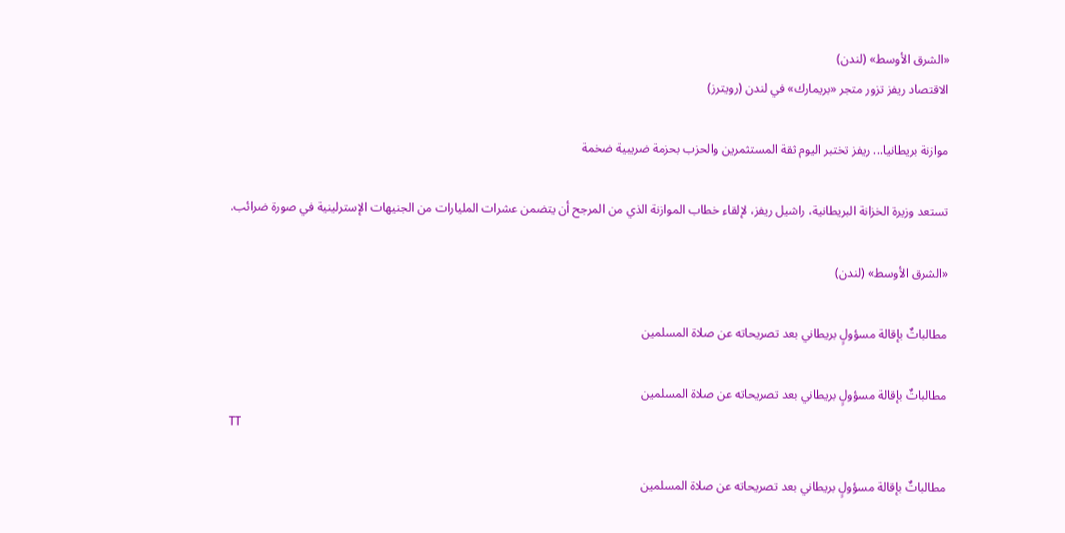«الشرق الأوسط» (لندن)
الاقتصاد ريفز تزور متجر «بريمارك» في لندن (رويترز)

موازنة بريطانيا... ريفز تختبر اليوم ثقة المستثمرين والحزب بحزمة ضريبية ضخمة

تستعد وزيرة الخزانة البريطانية، راشيل ريفز، لإلقاء خطاب الموازنة الذي من المرجح أن يتضمن عشرات المليارات من الجنيهات الإسترلينية في صورة ضرائب.

«الشرق الأوسط» (لندن)

مطالباتٌ بإقالة مسؤولٍ بريطاني بعد تصريحاته عن صلاة المسلمين

مطالباتٌ بإقالة مسؤولٍ بريطاني بعد تصريحاته عن صلاة المسلمين
TT

مطالباتٌ بإقالة مسؤولٍ بريطاني بعد تصريحاته عن صلاة المسلمين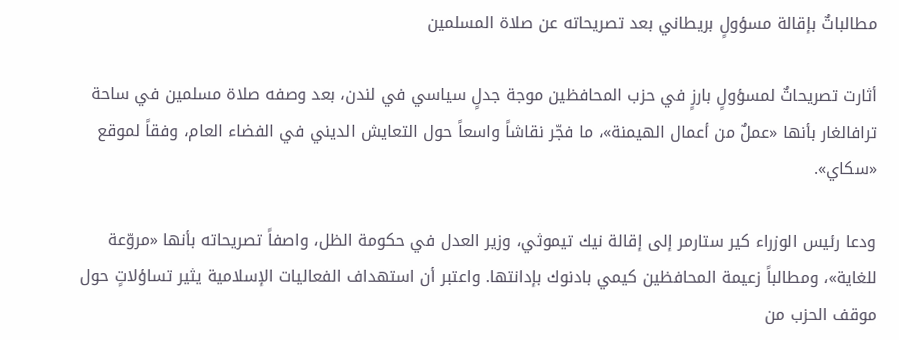مطالباتٌ بإقالة مسؤولٍ بريطاني بعد تصريحاته عن صلاة المسلمين

أثارت تصريحاتٌ لمسؤولٍ بارزٍ في حزب المحافظين موجة جدلٍ سياسي في لندن، بعد وصفه صلاة مسلمين في ساحة ترافالغار بأنها «عملٌ من أعمال الهيمنة»، ما فجّر نقاشاً واسعاً حول التعايش الديني في الفضاء العام، وفقاً لموقع «سكاي».

ودعا رئيس الوزراء كير ستارمر إلى إقالة نيك تيموثي، وزير العدل في حكومة الظل، واصفاً تصريحاته بأنها «مروّعة للغاية»، ومطالباً زعيمة المحافظين كيمي بادنوك بإدانتها. واعتبر أن استهداف الفعاليات الإسلامية يثير تساؤلاتٍ حول موقف الحزب من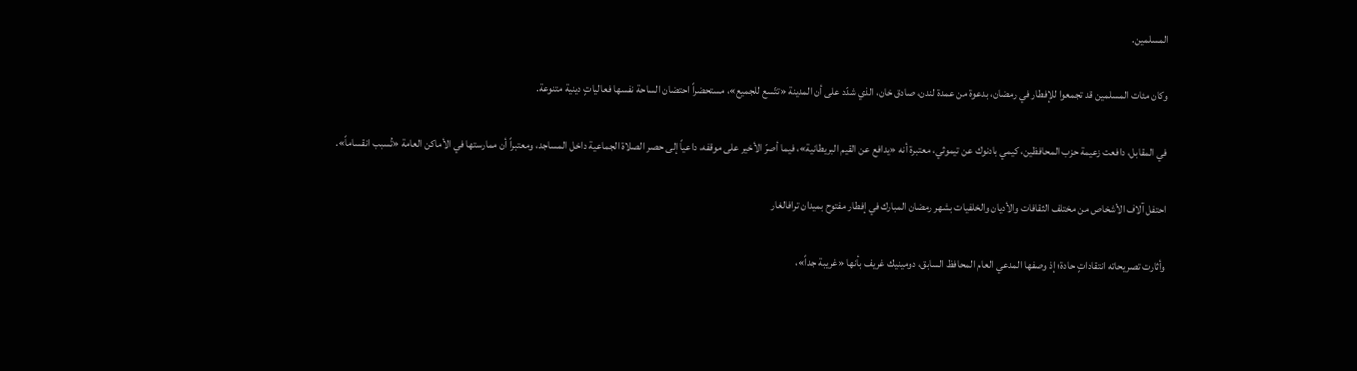المسلمين.

وكان مئات المسلمين قد تجمعوا للإفطار في رمضان، بدعوة من عمدة لندن، صادق خان، الذي شدّد على أن المدينة «تتّسع للجميع»، مستحضراً احتضان الساحة نفسها فعالياتٍ دينية متنوعة.

في المقابل، دافعت زعيمة حزب المحافظين، كيمي بادنوك عن تيموثي، معتبرة أنه «يدافع عن القيم البريطانية»، فيما أصرّ الأخير على موقفه، داعياً إلى حصر الصلاة الجماعية داخل المساجد، ومعتبراً أن ممارستها في الأماكن العامة «تُسبب انقساماً».

احتفل آلاف الأشخاص من مختلف الثقافات والأديان والخلفيات بشهر رمضان المبارك في إفطار مفتوح بميدان ترافالغار

وأثارت تصريحاته انتقاداتٍ حادة؛ إذ وصفها المدعي العام المحافظ السابق، دومينيك غريف بأنها «غريبة جداً»،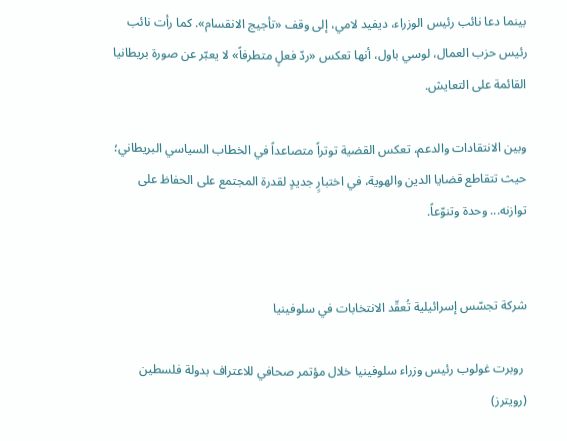بينما دعا نائب رئيس الوزراء، ديفيد لامي، إلى وقف «تأجيج الانقسام». كما رأت نائب رئيس حزب العمال، لوسي باول، أنها تعكس «ردّ فعلٍ متطرفاً» لا يعبّر عن صورة بريطانيا القائمة على التعايش.

وبين الانتقادات والدعم، تعكس القضية توتراً متصاعداً في الخطاب السياسي البريطاني؛ حيث تتقاطع قضايا الدين والهوية، في اختبارٍ جديدٍ لقدرة المجتمع على الحفاظ على توازنه... وحدة وتنوّعاً.


شركة تجسّس إسرائيلية تُعقّد الانتخابات في سلوفينيا

 روبرت غولوب رئيس وزراء سلوفينيا خلال مؤتمر صحافي للاعتراف بدولة فلسطين (رويترز)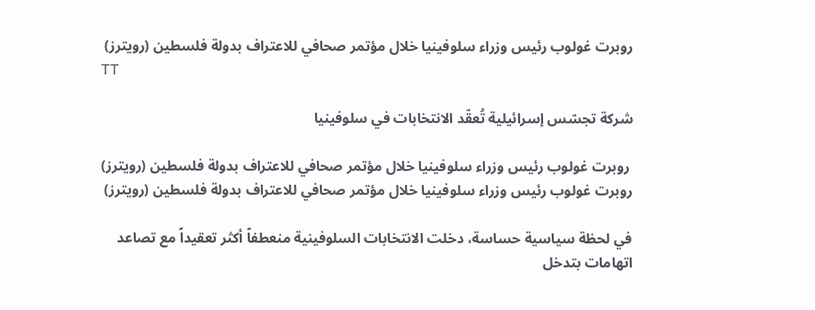روبرت غولوب رئيس وزراء سلوفينيا خلال مؤتمر صحافي للاعتراف بدولة فلسطين (رويترز)
TT

شركة تجسّس إسرائيلية تُعقّد الانتخابات في سلوفينيا

 روبرت غولوب رئيس وزراء سلوفينيا خلال مؤتمر صحافي للاعتراف بدولة فلسطين (رويترز)
روبرت غولوب رئيس وزراء سلوفينيا خلال مؤتمر صحافي للاعتراف بدولة فلسطين (رويترز)

في لحظة سياسية حساسة، دخلت الانتخابات السلوفينية منعطفاً أكثر تعقيداً مع تصاعد اتهامات بتدخل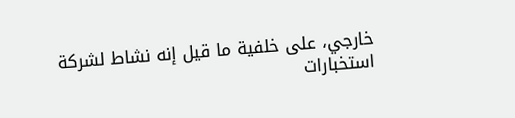خارجي، على خلفية ما قيل إنه نشاط لشركة استخبارات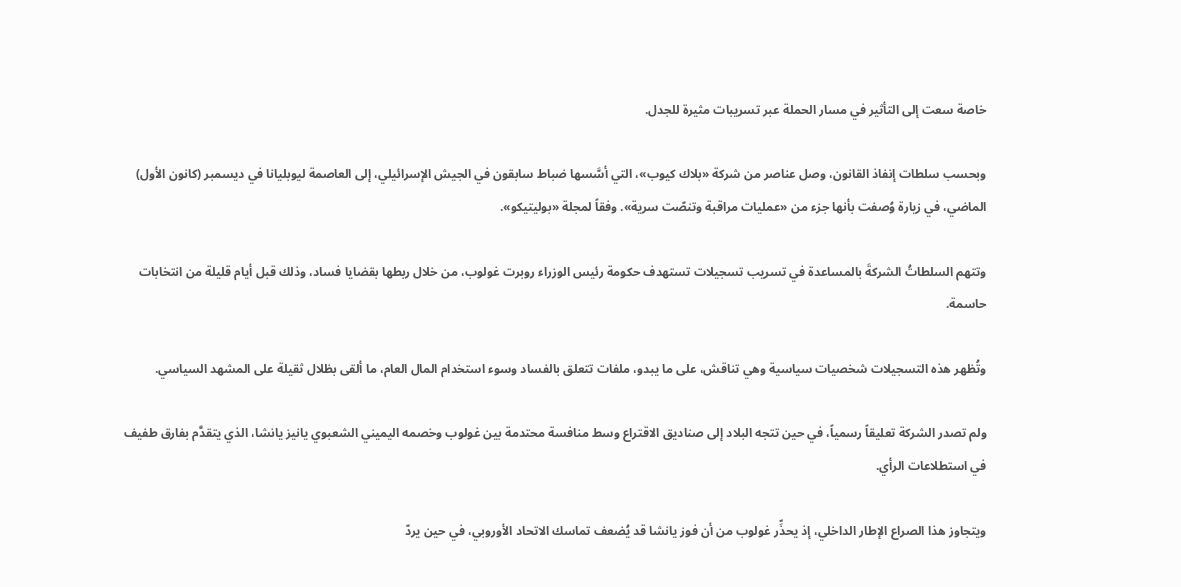خاصة سعت إلى التأثير في مسار الحملة عبر تسريبات مثيرة للجدل.

وبحسب سلطات إنفاذ القانون، وصل عناصر من شركة «بلاك كيوب»، التي أسَّسها ضباط سابقون في الجيش الإسرائيلي، إلى العاصمة ليوبليانا في ديسمبر (كانون الأول) الماضي، في زيارة وُصفت بأنها جزء من «عمليات مراقبة وتنصّت سرية». وفقاً لمجلة «بوليتيكو».

وتتهم السلطاتُ الشركةَ بالمساعدة في تسريب تسجيلات تستهدف حكومة رئيس الوزراء روبرت غولوب، من خلال ربطها بقضايا فساد، وذلك قبل أيام قليلة من انتخابات حاسمة.

وتُظهر هذه التسجيلات شخصيات سياسية وهي تناقش، على ما يبدو، ملفات تتعلق بالفساد وسوء استخدام المال العام، ما ألقى بظلال ثقيلة على المشهد السياسي.

ولم تصدر الشركة تعليقاً رسمياً، في حين تتجه البلاد إلى صناديق الاقتراع وسط منافسة محتدمة بين غولوب وخصمه اليميني الشعبوي يانيز يانشا، الذي يتقدَّم بفارق طفيف في استطلاعات الرأي.

ويتجاوز هذا الصراع الإطار الداخلي، إذ يحذِّر غولوب من أن فوز يانشا قد يُضعف تماسك الاتحاد الأوروبي، في حين يردّ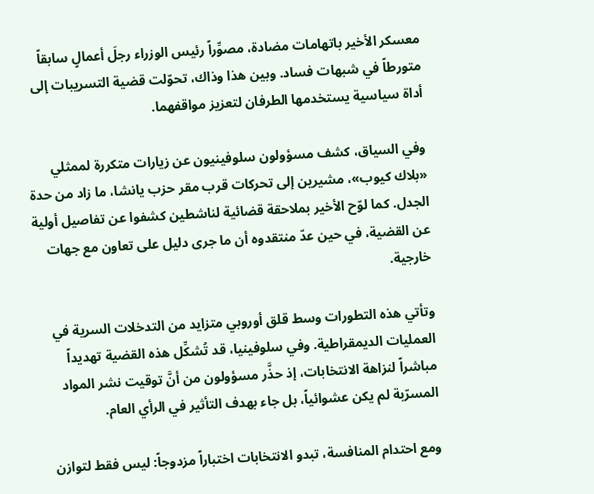معسكر الأخير باتهامات مضادة، مصوِّراً رئيس الوزراء رجلَ أعمالٍ سابقاً متورطاً في شبهات فساد. وبين هذا وذاك، تحوّلت قضية التسريبات إلى أداة سياسية يستخدمها الطرفان لتعزيز مواقفهما.

وفي السياق، كشف مسؤولون سلوفينيون عن زيارات متكررة لممثلي «بلاك كيوب»، مشيرين إلى تحركات قرب مقر حزب يانشا، ما زاد من حدة الجدل. كما لوّح الأخير بملاحقة قضائية لناشطين كشفوا عن تفاصيل أولية عن القضية، في حين عدّ منتقدوه أن ما جرى دليل على تعاون مع جهات خارجية.

وتأتي هذه التطورات وسط قلق أوروبي متزايد من التدخلات السرية في العمليات الديمقراطية. وفي سلوفينيا، قد تُشكِّل هذه القضية تهديداً مباشراً لنزاهة الانتخابات، إذ حذَّر مسؤولون من أنَّ توقيت نشر المواد المسرّبة لم يكن عشوائياً، بل جاء بهدف التأثير في الرأي العام.

ومع احتدام المنافسة، تبدو الانتخابات اختباراً مزدوجاً: ليس فقط لتوازن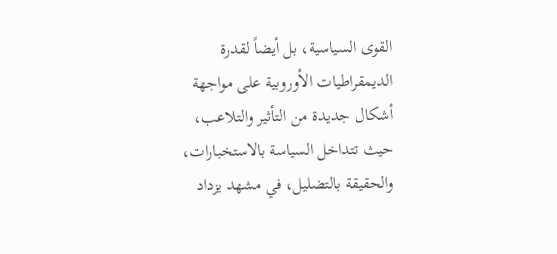القوى السياسية، بل أيضاً لقدرة الديمقراطيات الأوروبية على مواجهة أشكال جديدة من التأثير والتلاعب، حيث تتداخل السياسة بالاستخبارات، والحقيقة بالتضليل، في مشهد يزداد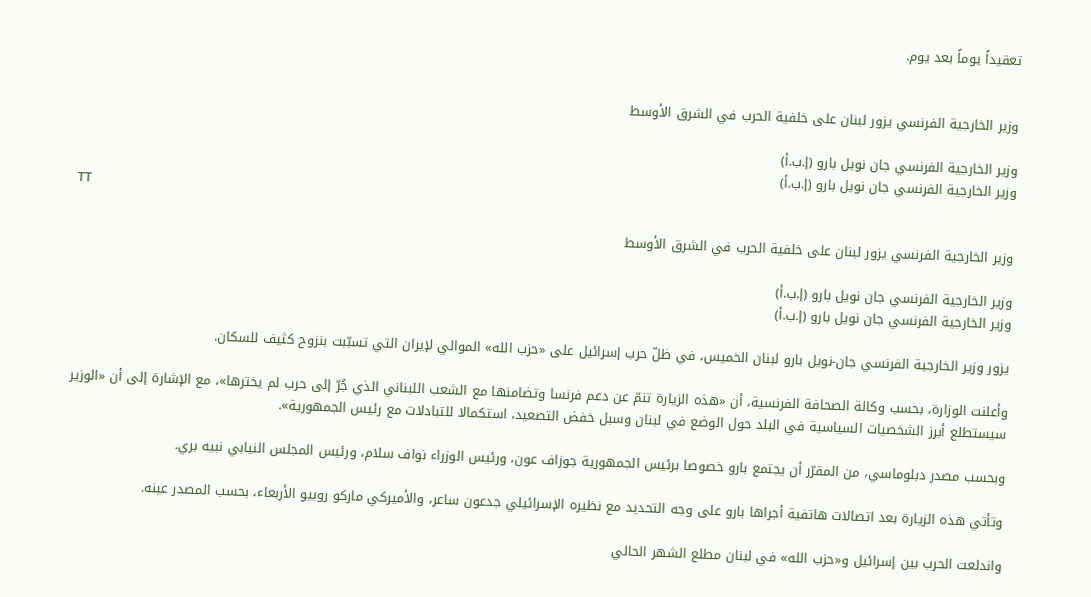تعقيداً يوماً بعد يوم.


وزير الخارجية الفرنسي يزور لبنان على خلفية الحرب في الشرق الأوسط

وزير الخارجية الفرنسي جان نويل بارو (إ.ب.أ)
وزير الخارجية الفرنسي جان نويل بارو (إ.ب.أ)
TT

وزير الخارجية الفرنسي يزور لبنان على خلفية الحرب في الشرق الأوسط

وزير الخارجية الفرنسي جان نويل بارو (إ.ب.أ)
وزير الخارجية الفرنسي جان نويل بارو (إ.ب.أ)

يزور وزير الخارجية الفرنسي جان-نويل بارو لبنان الخميس، في ظلّ حرب إسرائيل على «حزب الله» الموالي لإيران التي تسبّبت بنزوح كثيف للسكان.

وأعلنت الوزارة، بحسب وكالة الصحافة الفرنسية، أن «هذه الزيارة تنمّ عن دعم فرنسا وتضامنها مع الشعب اللبناني الذي جُرّ إلى حرب لم يخترها»، مع الإشارة إلى أن «الوزير سيستطلع أبرز الشخصيات السياسية في البلد حول الوضع في لبنان وسبل خفض التصعيد، استكمالا للتبادلات مع رئيس الجمهورية».

وبحسب مصدر دبلوماسي، من المقرّر أن يجتمع بارو خصوصا برئيس الجمهورية جوزاف عون، ورئيس الوزراء نواف سلام، ورئيس المجلس النيابي نبيه بري.

وتأتي هذه الزيارة بعد اتصالات هاتفية أجراها بارو على وجه التحديد مع نظيره الإسرائيلي جدعون ساعر، والأميركي ماركو روبيو الأربعاء، بحسب المصدر عينه.

واندلعت الحرب بين إسرائيل و«حزب الله» في لبنان مطلع الشهر الحالي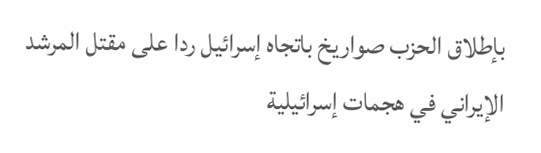بإطلاق الحزب صواريخ باتجاه إسرائيل ردا على مقتل المرشد الإيراني في هجمات إسرائيلية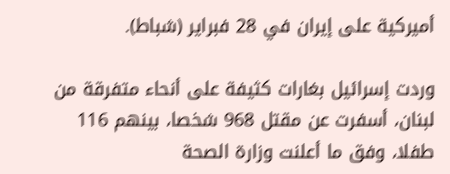أميركية على إيران في 28 فبراير (شباط).

وردت إسرائيل بغارات كثيفة على أنحاء متفرقة من لبنان، أسفرت عن مقتل 968 شخصا، بينهم 116 طفلا، وفق ما أعلنت وزارة الصحة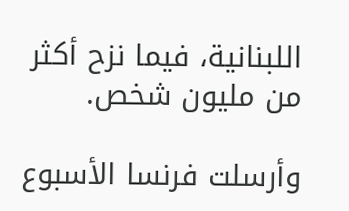اللبنانية، فيما نزح أكثر من مليون شخص.

وأرسلت فرنسا الأسبوع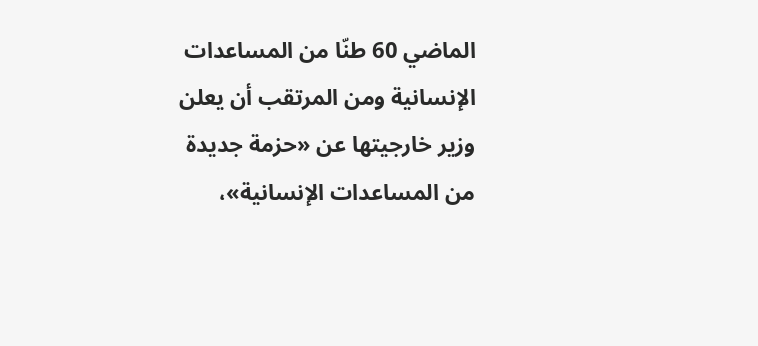الماضي 60 طنّا من المساعدات الإنسانية ومن المرتقب أن يعلن وزير خارجيتها عن «حزمة جديدة من المساعدات الإنسانية»،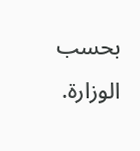بحسب الوزارة.